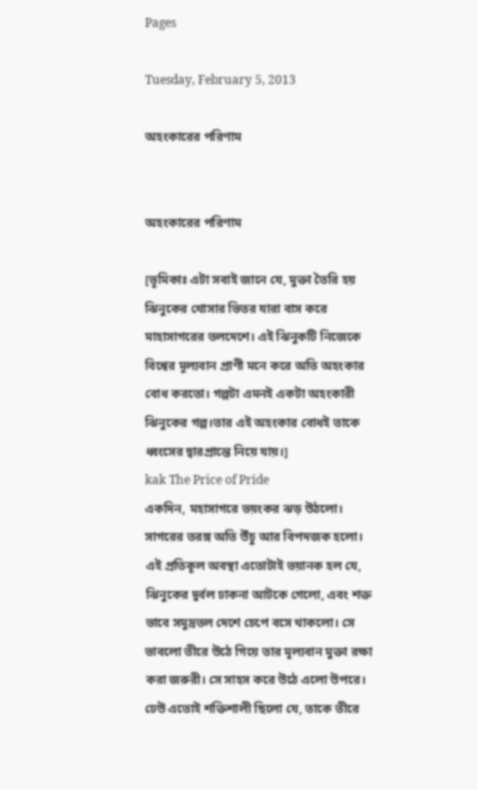Pages

Tuesday, February 5, 2013

অহংকারের পরিণাম


অহংকারের পরিণাম

[ভূমিকাঃ এটা সবাই জানে যে, মুক্তা তৈরি হয় ঝিনুকের খোসার ভিতর যারা বাস করে মাহাসাগরের তলদেশে। এই ঝিনুকটি নিজেকে বিশ্বের মূল্যবান প্রাণী মনে করে অতি অহংকার বোধ করতো। গল্পটা এমনই একটা অহংকারী ঝিনুকের গল্প।তার এই অহংকার বোধই তাকে ধ্বংসের দ্বারপ্রান্তে নিয়ে যায়।]
kak The Price of Pride
একদিন, মহাসাগরে ভয়ংকর ঝড় উঠলো। সাগরের তরঙ্গ অতি উঁচু আর বিপদজক হলো। এই প্রতিকূল অবস্থা এতোটাই ভয়ানক হল যে, ঝিনুকের দুর্বল ঢাকনা আটকে গেলো, এবং শক্ত ভাবে সমুদ্রতল দেশে চেপে বসে থাকলো। সে ভাবলো তীরে উঠে গিয়ে তার মূল্যবান মুক্তা রক্ষা করা জরুরী। সে সাহস করে উঠে এলো উপরে। ঢেউ এতোই শক্তিশালী ছিলো যে, তাকে তীরে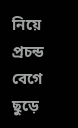নিয়ে প্রচন্ড বেগে ছুড়ে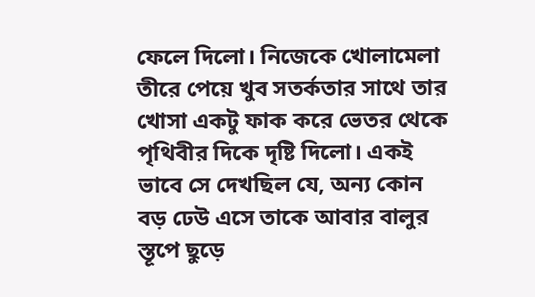ফেলে দিলো। নিজেকে খোলামেলা তীরে পেয়ে খুব সতর্কতার সাথে তার খোসা একটু ফাক করে ভেতর থেকে পৃথিবীর দিকে দৃষ্টি দিলো। একই ভাবে সে দেখছিল যে, অন্য কোন বড় ঢেউ এসে তাকে আবার বালুর স্তূপে ছুড়ে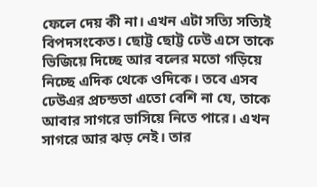ফেলে দেয় কী না। এখন এটা সত্যি সত্যিই বিপদসংকেত। ছোট্ট ছোট্ট ঢেউ এসে তাকে ভিজিয়ে দিচ্ছে আর বলের মতো গড়িয়ে নিচ্ছে এদিক থেকে ওদিকে। তবে এসব ঢেউএর প্রচন্ডতা এতো বেশি না যে, তাকে আবার সাগরে ভাসিয়ে নিতে পারে। এখন সাগরে আর ঝড় নেই। তার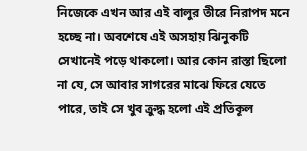নিজেকে এখন আর এই বালুর তীরে নিরাপদ মনে হচ্ছে না। অবশেষে এই অসহায় ঝিনুকটি সেখানেই পড়ে থাকলো। আর কোন রাস্তা ছিলো না যে, সে আবার সাগরের মাঝে ফিরে যেতে পারে, তাই সে খুব ক্রুদ্ধ হলো এই প্রতিকূল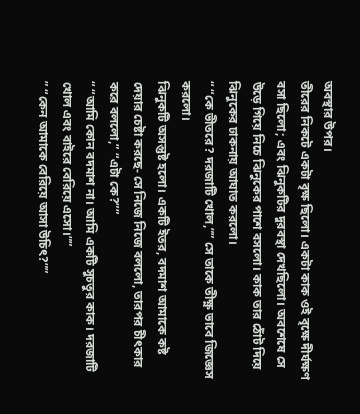অবস্থার উপর।
তীরের নিকটে একটা বৃক্ষ ছিলো। একটা কাক ওই বৃক্ষে দীর্ঘক্ষণ বসা ছিলো; এবং ঝিনুকটির দুরবস্থা দেখছিলো। অবশেষে সে উড়ে গিয়ে নিচে ঝিনুকের পাশে বসলো। কাক তার ঠোঁট দিয়ে ঝিনুকের ঢাকনায় আঘাত করলো।
“ “কে ভীতরে? দরজাটি খোল,”” সে তাকে তীক্ষ্ণ ভাবে জিজ্ঞেস করলো।
ঝিনুকটি অসন্তুষ্ট হলো। একটি ইতর, বদমাশ আমাকে কষ্ট দেয়ার চেষ্টা করছে- সে নিজে নিজে বললো, তারপর চীৎকার করে বললো,” “এটা কে?””
“ “আমি কোন বদমাশ না। আমি একটি সুচতুর কাক। দরজাটি খোল এবং বাইরে বেরিয়ে এসো।””
” “কেন আমাকে বেরিয়ে আসা উচিৎ?””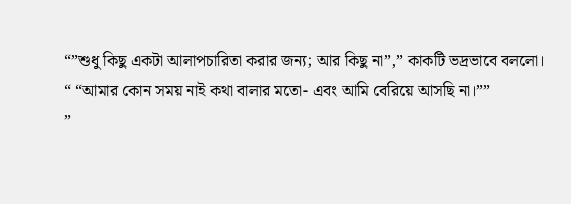“”শুধু কিছু একটা আলাপচারিতা করার জন্য; আর কিছু না”,” কাকটি ভদ্রভাবে বললো।
“ “আমার কোন সময় নাই কথা বালার মতো- এবং আমি বেরিয়ে আসছি না।””
”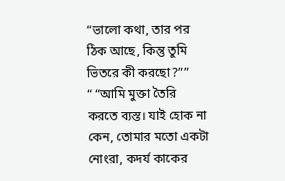“ভালো কথা, তার পর ঠিক আছে, কিন্তু তুমি ভিতরে কী করছো?””
“ “আমি মুক্তা তৈরি করতে ব্যস্ত। যাই হোক না কেন, তোমার মতো একটা নোংরা, কদর্য কাকের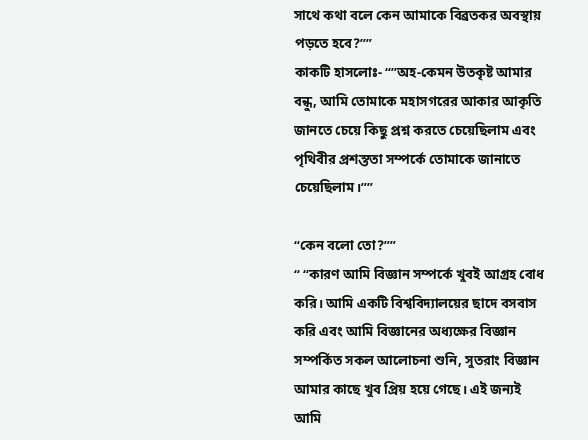সাথে কথা বলে কেন আমাকে বিব্রতকর অবস্থায় পড়তে হবে?””
কাকটি হাসলোঃ- “”অহ-কেমন উতকৃষ্ট আমার বন্ধু, আমি তোমাকে মহাসগরের আকার আকৃতি জানতে চেয়ে কিছু প্রশ্ন করতে চেয়েছিলাম এবং পৃথিবীর প্রশস্ততা সম্পর্কে তোমাকে জানাতে চেয়েছিলাম।””

“কেন বলো তো?””
“ “কারণ আমি বিজ্ঞান সম্পর্কে খুবই আগ্রহ বোধ করি। আমি একটি বিশ্ববিদ্যালয়ের ছাদে বসবাস করি এবং আমি বিজ্ঞানের অধ্যক্ষের বিজ্ঞান সম্পর্কিত সকল আলোচনা শুনি, সুতরাং বিজ্ঞান আমার কাছে খুব প্রিয় হয়ে গেছে। এই জন্যই আমি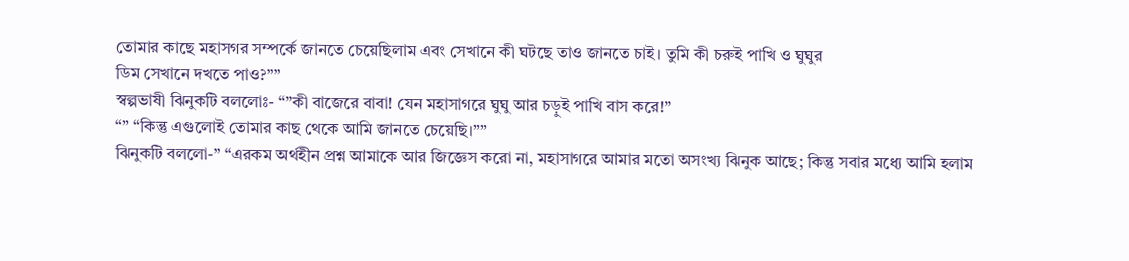তোমার কাছে মহাসগর সম্পর্কে জানতে চেয়েছিলাম এবং সেখানে কী ঘটছে তাও জানতে চাই। তুমি কী চরুই পাখি ও ঘুঘুর
ডিম সেখানে দখতে পাও?””
স্বল্পভাষী ঝিনুকটি বললোঃ- “”কী বাজেরে বাবা! যেন মহাসাগরে ঘুঘু আর চড়ুই পাখি বাস করে!”
“” “কিন্তু এগুলোই তোমার কাছ থেকে আমি জানতে চেয়েছি।””
ঝিনুকটি বললো-” “এরকম অর্থহীন প্রশ্ন আমাকে আর জিজ্ঞেস করো না, মহাসাগরে আমার মতো অসংখ্য ঝিনুক আছে; কিন্তু সবার মধ্যে আমি হলাম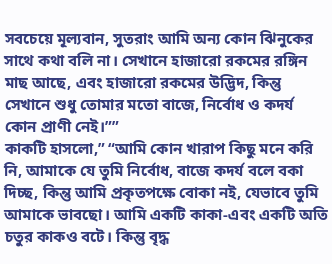সবচেয়ে মূল্যবান, সুতরাং আমি অন্য কোন ঝিনুকের সাথে কথা বলি না। সেখানে হাজারো রকমের রঙ্গিন মাছ আছে, এবং হাজারো রকমের উদ্ভিদ, কিন্তু সেখানে শুধু তোমার মতো বাজে, নির্বোধ ও কদর্য কোন প্রাণী নেই।””
কাকটি হাসলো,” “আমি কোন খারাপ কিছু মনে করি নি, আমাকে যে তুমি নির্বোধ, বাজে কদর্য বলে বকা দিচ্ছ, কিন্তু আমি প্রকৃতপক্ষে বোকা নই, যেভাবে তুমি আমাকে ভাবছো। আমি একটি কাকা-এবং একটি অতি চতুর কাকও বটে। কিন্তু বৃদ্ধ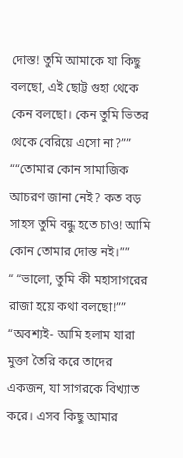দোস্ত! তুমি আমাকে যা কিছু বলছো, এই ছোট্ট গুহা থেকে কেন বলছো। কেন তুমি ভিতর থেকে বেরিয়ে এসো না?””
““তোমার কোন সামাজিক আচরণ জানা নেই? কত বড় সাহস তুমি বন্ধু হতে চাও! আমি কোন তোমার দোস্ত নই।””
“ “ভালো, তুমি কী মহাসাগরের রাজা হয়ে কথা বলছো!””
“অবশ্যই- আমি হলাম যারা মুক্তা তৈরি করে তাদের একজন, যা সাগরকে বিখ্যাত করে। এসব কিছু আমার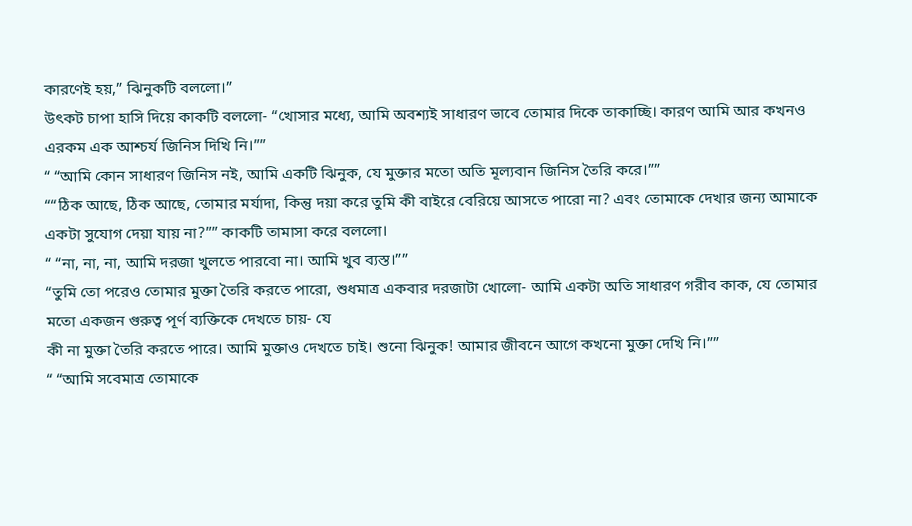কারণেই হয়,” ঝিনুকটি বললো।”
উৎকট চাপা হাসি দিয়ে কাকটি বললো- “খোসার মধ্যে, আমি অবশ্যই সাধারণ ভাবে তোমার দিকে তাকাচ্ছি। কারণ আমি আর কখনও এরকম এক আশ্চর্য জিনিস দিখি নি।””
“ “আমি কোন সাধারণ জিনিস নই, আমি একটি ঝিনুক, যে মুক্তার মতো অতি মূল্যবান জিনিস তৈরি করে।””
““ঠিক আছে, ঠিক আছে, তোমার মর্যাদা, কিন্তু দয়া করে তুমি কী বাইরে বেরিয়ে আসতে পারো না? এবং তোমাকে দেখার জন্য আমাকে একটা সুযোগ দেয়া যায় না?”” কাকটি তামাসা করে বললো।
“ “না, না, না, আমি দরজা খুলতে পারবো না। আমি খুব ব্যস্ত।””
“তুমি তো পরেও তোমার মুক্তা তৈরি করতে পারো, শুধমাত্র একবার দরজাটা খোলো- আমি একটা অতি সাধারণ গরীব কাক, যে তোমার মতো একজন গুরুত্ব পূর্ণ ব্যক্তিকে দেখতে চায়- যে
কী না মুক্তা তৈরি করতে পারে। আমি মুক্তাও দেখতে চাই। শুনো ঝিনুক! আমার জীবনে আগে কখনো মুক্তা দেখি নি।””
“ “আমি সবেমাত্র তোমাকে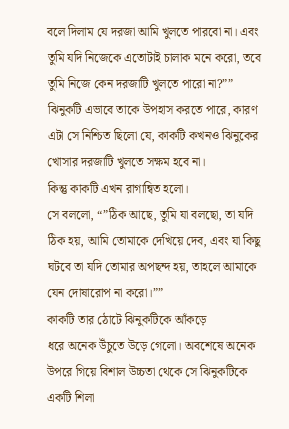বলে দিলাম যে দরজা আমি খুলতে পারবো না। এবং তুমি যদি নিজেকে এতোটাই চালাক মনে করো, তবে তুমি নিজে কেন দরজাটি খুলতে পারো না?””
ঝিনুকটি এভাবে তাকে উপহাস করতে পারে, কারণ এটা সে নিশ্চিত ছিলো যে, কাকটি কখনও ঝিনুকের খোসার দরজাটি খুলতে সক্ষম হবে না।
কিন্তু কাকটি এখন রাগান্বিত হলো।
সে বললো, “”ঠিক আছে, তুমি যা বলছো, তা যদি ঠিক হয়, আমি তোমাকে দেখিয়ে দেব, এবং যা কিছু ঘটবে তা যদি তোমার অপছন্দ হয়, তাহলে আমাকে যেন দোষারোপ না করো।””
কাকটি তার ঠোটে ঝিনুকটিকে আঁকড়ে
ধরে অনেক উঁচুতে উড়ে গেলো। অবশেষে অনেক উপরে গিয়ে বিশাল উচ্চতা থেকে সে ঝিনুকটিকে একটি শিলা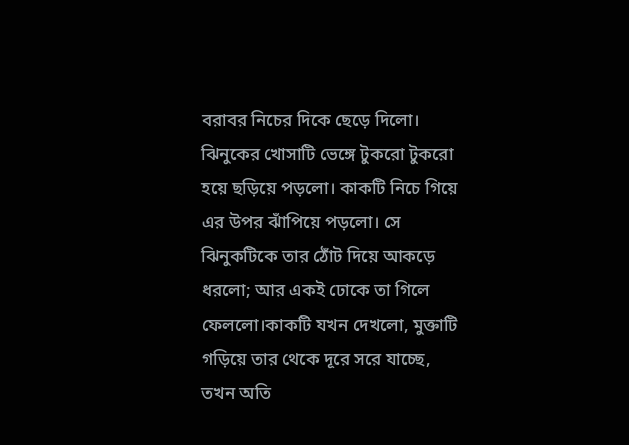বরাবর নিচের দিকে ছেড়ে দিলো। ঝিনুকের খোসাটি ভেঙ্গে টুকরো টুকরো হয়ে ছড়িয়ে পড়লো। কাকটি নিচে গিয়ে এর উপর ঝাঁপিয়ে পড়লো। সে ঝিনুকটিকে তার ঠোঁট দিয়ে আকড়ে ধরলো; আর একই ঢোকে তা গিলে ফেললো।কাকটি যখন দেখলো, মুক্তাটি গড়িয়ে তার থেকে দূরে সরে যাচ্ছে, তখন অতি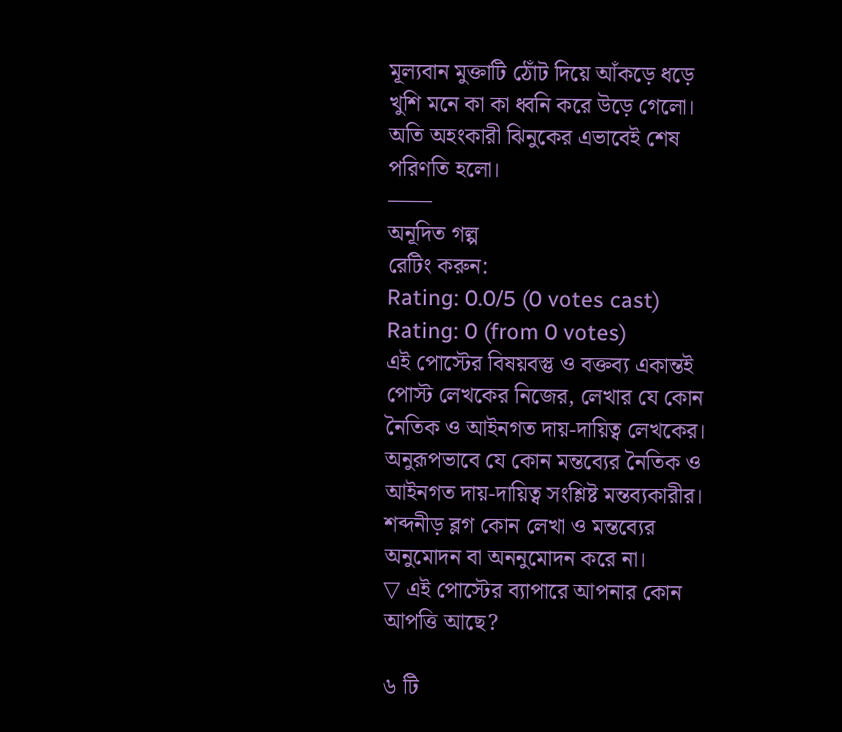মূল্যবান মুক্তাটি ঠোঁট দিয়ে আঁকড়ে ধড়ে খুশি মনে কা কা ধ্বনি করে উড়ে গেলো।
অতি অহংকারী ঝিনুকের এভাবেই শেষ পরিণতি হলো।
—––
অনূদিত গল্প
রেটিং করুন:
Rating: 0.0/5 (0 votes cast)
Rating: 0 (from 0 votes)
এই পোস্টের বিষয়বস্তু ও বক্তব্য একান্তই পোস্ট লেখকের নিজের, লেখার যে কোন নৈতিক ও আইনগত দায়-দায়িত্ব লেখকের। অনুরূপভাবে যে কোন মন্তব্যের নৈতিক ও আইনগত দায়-দায়িত্ব সংশ্লিষ্ট মন্তব্যকারীর। শব্দনীড় ব্লগ কোন লেখা ও মন্তব্যের অনুমোদন বা অননুমোদন করে না।
▽ এই পোস্টের ব্যাপারে আপনার কোন আপত্তি আছে?

৬ টি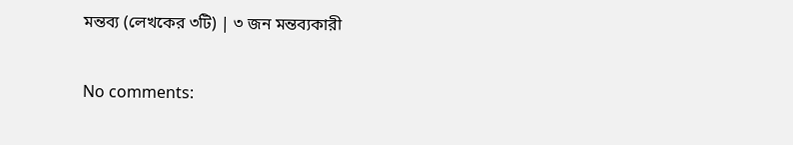মন্তব্য (লেখকের ৩টি) | ৩ জন মন্তব্যকারী

No comments: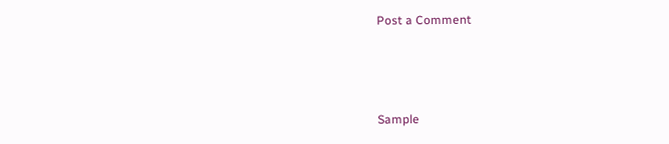Post a Comment



Sample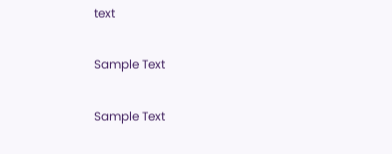text

Sample Text

Sample Text